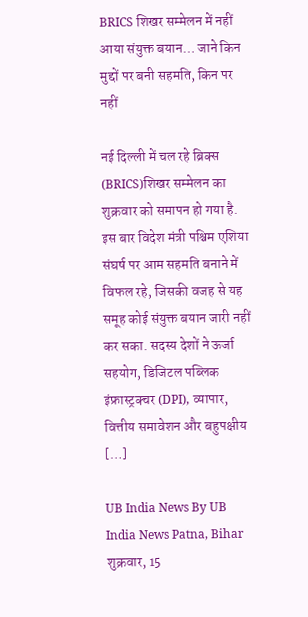BRICS शिखर सम्मेलन में नहीं आया संयुक्त बयान… जाने किन मुद्दों पर बनी सहमति, किन पर नहीं

नई दिल्ली में चल रहे ब्रिक्स (BRICS)शिखर सम्मेलन का शुक्रवार को समापन हो गया है. इस बार विदेश मंत्री पश्चिम एशिया संघर्ष पर आम सहमति बनाने में विफल रहे, जिसकी वजह से यह समूह कोई संयुक्त बयान जारी नहीं कर सका. सदस्य देशों ने ऊर्जा सहयोग, डिजिटल पब्लिक इंफ्रास्ट्रक्चर (DPI), व्यापार, वित्तीय समावेशन और बहुपक्षीय […]

UB India News By UB India News Patna, Bihar
शुक्रवार, 15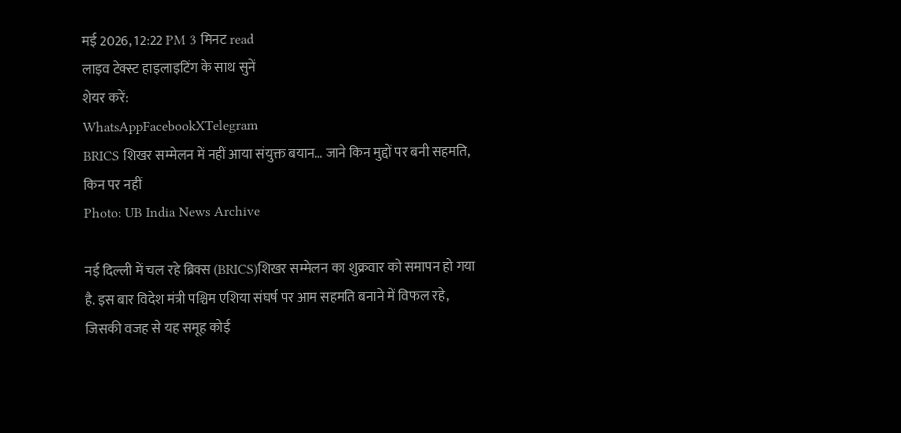मई 2026, 12:22 PM 3 मिनट read
लाइव टेक्स्ट हाइलाइटिंग के साथ सुनें
शेयर करें:
WhatsAppFacebookXTelegram
BRICS शिखर सम्मेलन में नहीं आया संयुक्त बयान… जाने किन मुद्दों पर बनी सहमति, किन पर नहीं
Photo: UB India News Archive

नई दिल्ली में चल रहे ब्रिक्स (BRICS)शिखर सम्मेलन का शुक्रवार को समापन हो गया है. इस बार विदेश मंत्री पश्चिम एशिया संघर्ष पर आम सहमति बनाने में विफल रहे, जिसकी वजह से यह समूह कोई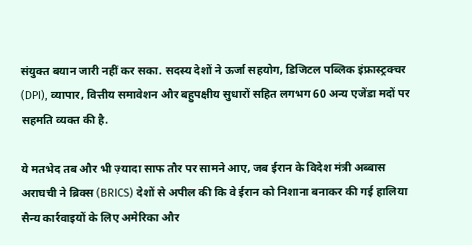संयुक्त बयान जारी नहीं कर सका. सदस्य देशों ने ऊर्जा सहयोग, डिजिटल पब्लिक इंफ्रास्ट्रक्चर (DPI), व्यापार, वित्तीय समावेशन और बहुपक्षीय सुधारों सहित लगभग 60 अन्य एजेंडा मदों पर सहमति व्यक्त की है.

ये मतभेद तब और भी ज़्यादा साफ तौर पर सामने आए, जब ईरान के विदेश मंत्री अब्बास अराघची ने ब्रिक्स (BRICS) देशों से अपील की कि वे ईरान को निशाना बनाकर की गई हालिया सैन्य कार्रवाइयों के लिए अमेरिका और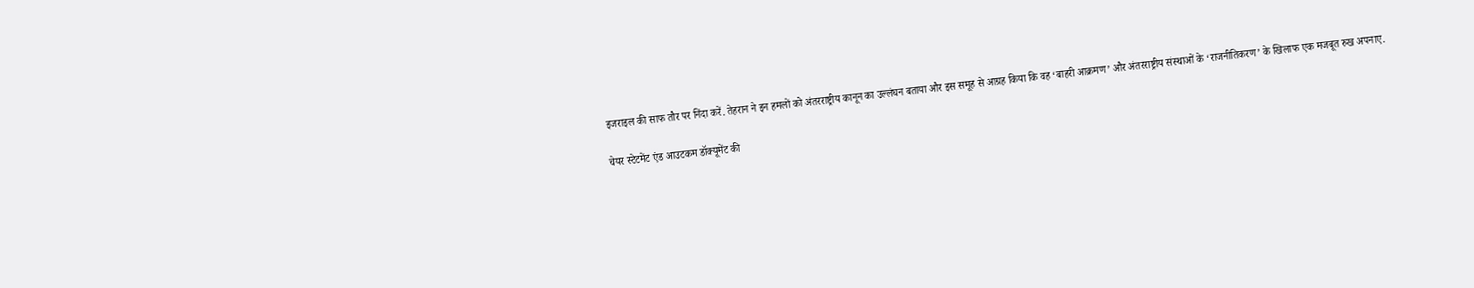इजराइल की साफ तौर पर निंदा करें. तेहरान ने इन हमलों को अंतरराष्ट्रीय कानून का उल्लंघन बताया और इस समूह से आग्रह किया कि वह ‘बाहरी आक्रमण’ और अंतरराष्ट्रीय संस्थाओं के ‘राजनीतिकरण’ के खिलाफ एक मजबूत रुख अपनाए.

चेयर स्टेटमेंट एंड आउटकम डॉक्यूमेंट की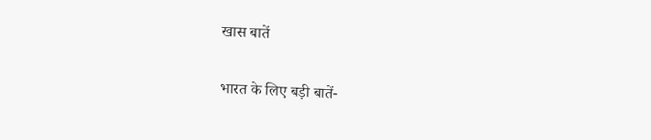खास बातें

भारत के लिए बड़ी बातें-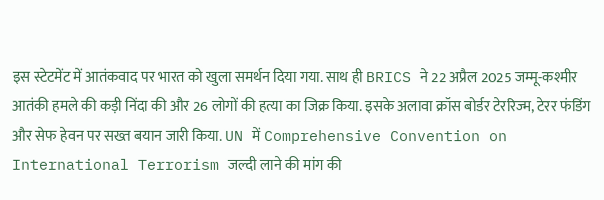इस स्टेटमेंट में आतंकवाद पर भारत को खुला समर्थन दिया गया. साथ ही BRICS ने 22 अप्रैल 2025 जम्मू-कश्मीर आतंकी हमले की कड़ी निंदा की और 26 लोगों की हत्या का जिक्र किया. इसके अलावा क्रॉस बोर्डर टेररिज्म, टेरर फंडिंग और सेफ हेवन पर सख्त बयान जारी किया. UN में Comprehensive Convention on International Terrorism जल्दी लाने की मांग की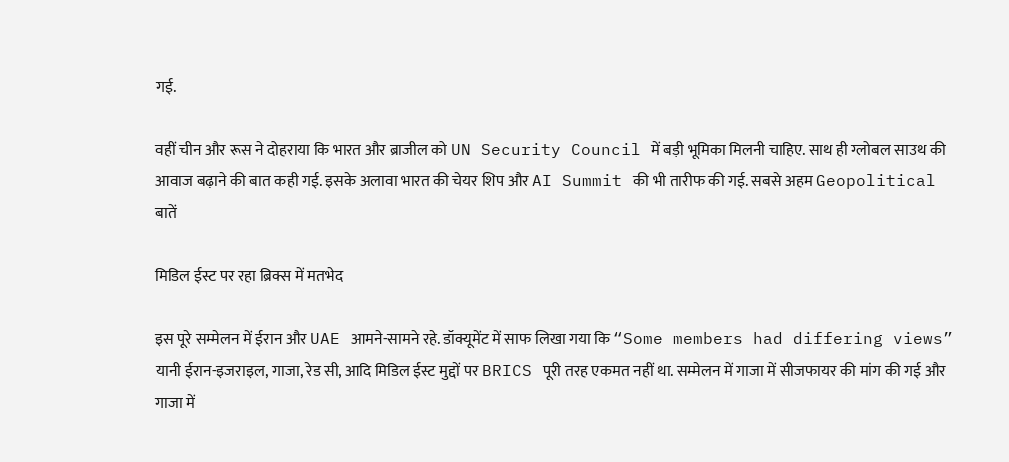गई.

वहीं चीन और रूस ने दोहराया कि भारत और ब्राजील को UN Security Council में बड़ी भूमिका मिलनी चाहिए. साथ ही ग्लोबल साउथ की आवाज बढ़ाने की बात कही गई. इसके अलावा भारत की चेयर शिप और AI Summit की भी तारीफ की गई. सबसे अहम Geopolitical बातें

मिडिल ईस्ट पर रहा ब्रिक्स में मतभेद

इस पूरे सम्मेलन में ईरान और UAE आमने-सामने रहे. डॉक्यूमेंट में साफ लिखा गया कि “Some members had differing views” यानी ईरान-इजराइल, गाजा, रेड सी, आदि मिडिल ईस्ट मुद्दों पर BRICS पूरी तरह एकमत नहीं था. सम्मेलन में गाजा में सीजफायर की मांग की गई और गाजा में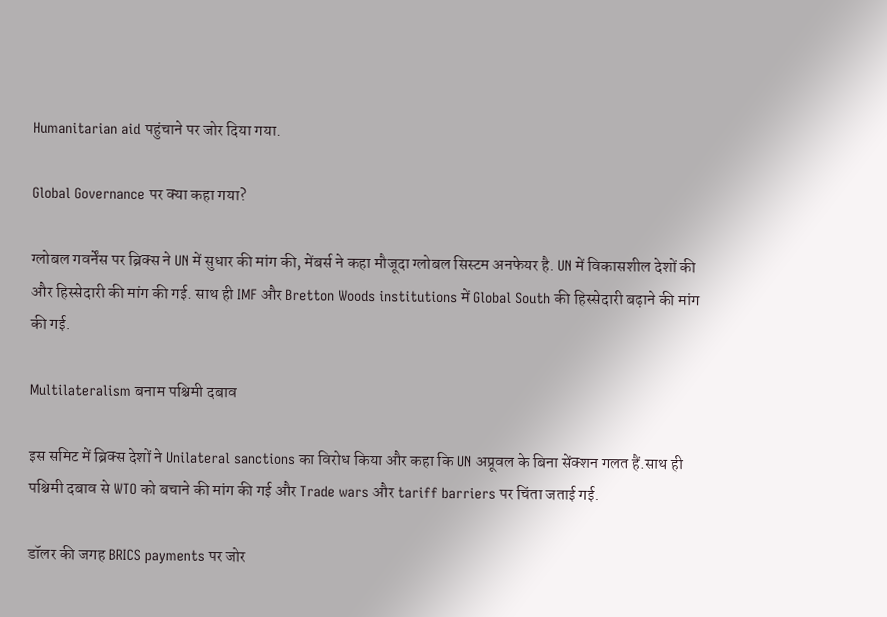Humanitarian aid पहुंचाने पर जोर दिया गया.

Global Governance पर क्या कहा गया?

ग्लोबल गवर्नेंस पर ब्रिक्स ने UN में सुधार की मांग की, मेंबर्स ने कहा मौजूदा ग्लोबल सिस्टम अनफेयर है. UN में विकासशील देशों की और हिस्सेदारी की मांग की गई. साथ ही IMF और Bretton Woods institutions में Global South की हिस्सेदारी बढ़ाने की मांग की गई.

Multilateralism बनाम पश्चिमी दबाव

इस समिट में ब्रिक्स देशों ने Unilateral sanctions का विरोध किया और कहा कि UN अप्रूवल के बिना सेंक्शन गलत हैं.साथ ही पश्चिमी दबाव से WTO को बचाने की मांग की गई और Trade wars और tariff barriers पर चिंता जताई गई.

डॉलर की जगह BRICS payments पर जोर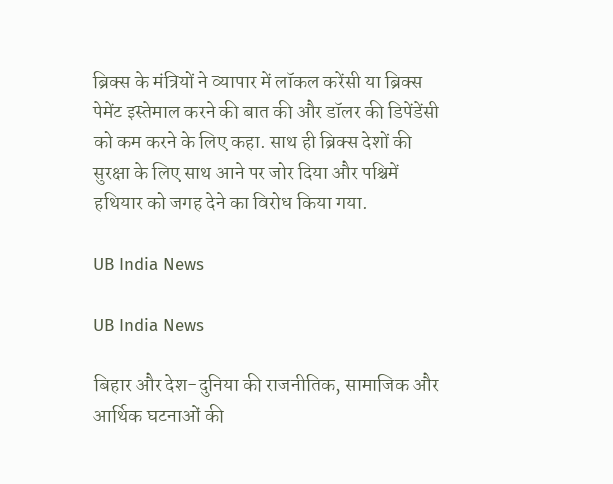ब्रिक्स के मंत्रियों ने व्यापार में लॉकल करेंसी या ब्रिक्स पेमेंट इस्तेमाल करने की बात की और डॉलर की डिपेंडेंसी को कम करने के लिए कहा. साथ ही ब्रिक्स देशों की सुरक्षा के लिए साथ आने पर जोर दिया और पश्चिमें हथियार को जगह देने का विरोध किया गया.

UB India News

UB India News

बिहार और देश-दुनिया की राजनीतिक, सामाजिक और आर्थिक घटनाओं की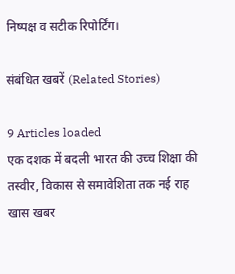निष्पक्ष व सटीक रिपोर्टिंग।

संबंधित खबरें (Related Stories)

9 Articles loaded
एक दशक में बदली भारत की उच्च शिक्षा की तस्वीर, विकास से समावेशिता तक नई राह
खास खबर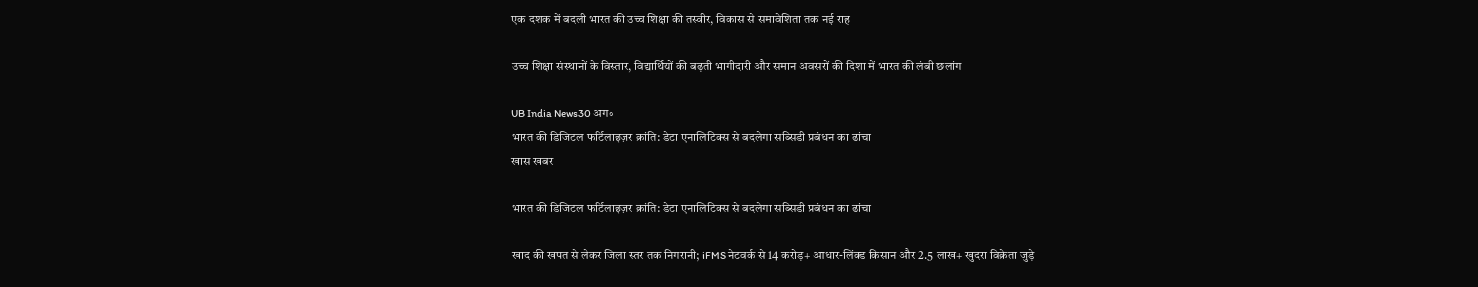एक दशक में बदली भारत की उच्च शिक्षा की तस्वीर, विकास से समावेशिता तक नई राह

उच्च शिक्षा संस्थानों के विस्तार, विद्यार्थियों की बढ़ती भागीदारी और समान अवसरों की दिशा में भारत की लंबी छलांग

UB India News30 अग॰
भारत की डिजिटल फर्टिलाइज़र क्रांति: डेटा एनालिटिक्स से बदलेगा सब्सिडी प्रबंधन का ढांचा
खास खबर

भारत की डिजिटल फर्टिलाइज़र क्रांति: डेटा एनालिटिक्स से बदलेगा सब्सिडी प्रबंधन का ढांचा

खाद की खपत से लेकर जिला स्तर तक निगरानी; iFMS नेटवर्क से 14 करोड़+ आधार-लिंक्ड किसान और 2.5 लाख+ खुदरा विक्रेता जुड़े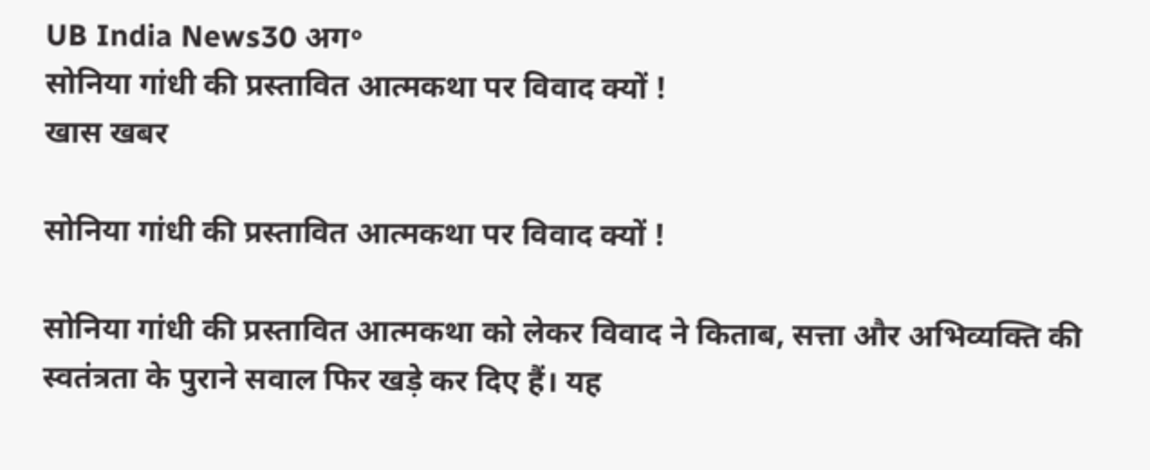UB India News30 अग॰
सोनिया गांधी की प्रस्तावित आत्मकथा पर विवाद क्यों !
खास खबर

सोनिया गांधी की प्रस्तावित आत्मकथा पर विवाद क्यों !

सोनिया गांधी की प्रस्तावित आत्मकथा को लेकर विवाद ने किताब, सत्ता और अभिव्यक्ति की स्वतंत्रता के पुराने सवाल फिर खड़े कर दिए हैं। यह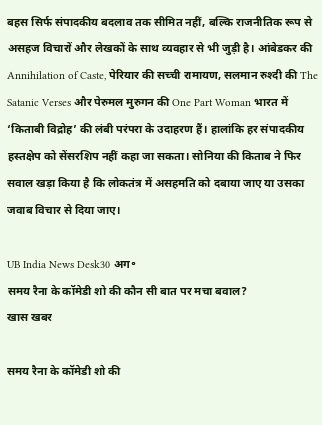बहस सिर्फ संपादकीय बदलाव तक सीमित नहीं, बल्कि राजनीतिक रूप से असहज विचारों और लेखकों के साथ व्यवहार से भी जुड़ी है। आंबेडकर की Annihilation of Caste, पेरियार की सच्ची रामायण, सलमान रुश्दी की The Satanic Verses और पेरुमल मुरुगन की One Part Woman भारत में ‘किताबी विद्रोह’ की लंबी परंपरा के उदाहरण हैं। हालांकि हर संपादकीय हस्तक्षेप को सेंसरशिप नहीं कहा जा सकता। सोनिया की किताब ने फिर सवाल खड़ा किया है कि लोकतंत्र में असहमति को दबाया जाए या उसका जवाब विचार से दिया जाए।

UB India News Desk30 अग॰
समय रैना के कॉमेडी शो की कौन सी बात पर मचा बवाल?
खास खबर

समय रैना के कॉमेडी शो की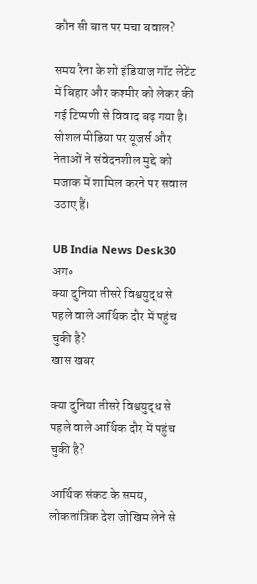कौन सी बात पर मचा बवाल?

समय रैना के शो इंडियाज गॉट लेटेंट में बिहार और कश्मीर को लेकर की गई टिप्पणी से विवाद बढ़ गया है। सोशल मीडिया पर यूजर्स और नेताओं ने संवेदनशील मुद्दे को मजाक में शामिल करने पर सवाल उठाए हैं।

UB India News Desk30 अग॰
क्या दुनिया तीसरे विश्वयुद्ध से पहले वाले आर्थिक दौर में पहुंच चुकी है?
खास खबर

क्या दुनिया तीसरे विश्वयुद्ध से पहले वाले आर्थिक दौर में पहुंच चुकी है?

आर्थिक संकट के समय, लोकतांत्रिक देश जोखिम लेने से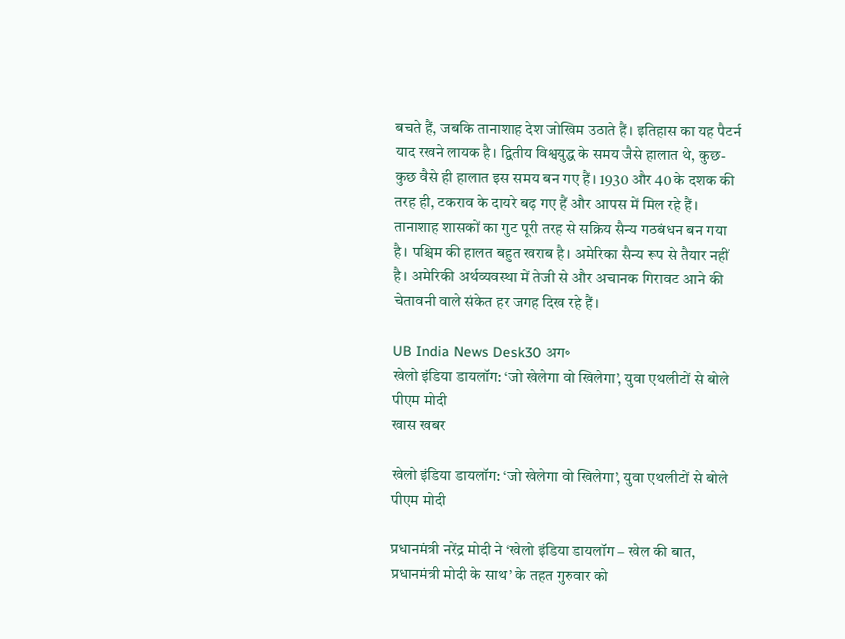बचते हैं, जबकि तानाशाह देश जोखिम उठाते हैं। इतिहास का यह पैटर्न याद रखने लायक है। द्वितीय विश्वयुद्ध के समय जैसे हालात थे, कुछ-कुछ वैसे ही हालात इस समय बन गए हैं। 1930 और 40 के दशक की तरह ही, टकराव के दायरे बढ़ गए हैं और आपस में मिल रहे हैं। तानाशाह शासकों का गुट पूरी तरह से सक्रिय सैन्य गठबंधन बन गया है। पश्चिम की हालत बहुत खराब है। अमेरिका सैन्य रूप से तैयार नहीं है। अमेरिकी अर्थव्यवस्था में तेजी से और अचानक गिरावट आने की चेतावनी वाले संकेत हर जगह दिख रहे हैं।

UB India News Desk30 अग॰
खेलो इंडिया डायलॉग: ‘जो खेलेगा वो खिलेगा’, युवा एथलीटों से बोले पीएम मोदी
खास खबर

खेलो इंडिया डायलॉग: ‘जो खेलेगा वो खिलेगा’, युवा एथलीटों से बोले पीएम मोदी

प्रधानमंत्री नरेंद्र मोदी ने ‘खेलो इंडिया डायलॉग – खेल की बात, प्रधानमंत्री मोदी के साथ’ के तहत गुरुवार को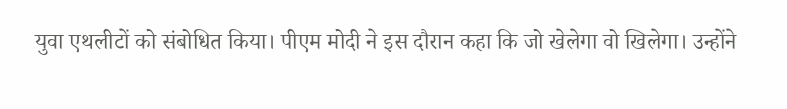युवा एथलीटों को संबोधित किया। पीएम मोदी ने इस दौरान कहा कि जो खेलेगा वो खिलेगा। उन्होंने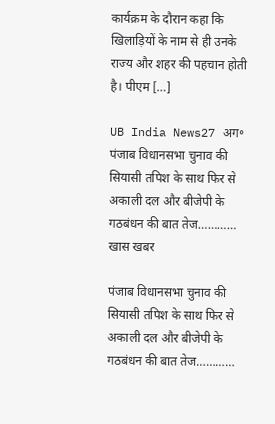कार्यक्रम के दौरान कहा कि खिलाड़ियों के नाम से ही उनके राज्य और शहर की पहचान होती है। पीएम […]

UB India News27 अग॰
पंजाब विधानसभा चुनाव की सियासी तपिश के साथ फिर से अकाली दल और बीजेपी के गठबंधन की बात तेज…………
खास खबर

पंजाब विधानसभा चुनाव की सियासी तपिश के साथ फिर से अकाली दल और बीजेपी के गठबंधन की बात तेज…………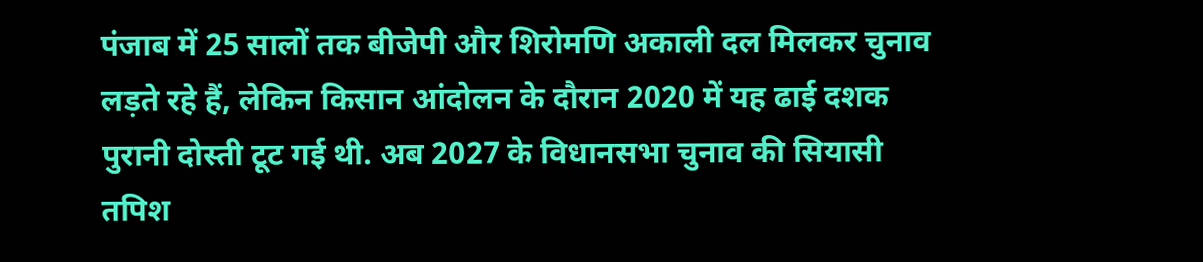पंजाब में 25 सालों तक बीजेपी और शिरोमणि अकाली दल मिलकर चुनाव लड़ते रहे हैं, लेकिन किसान आंदोलन के दौरान 2020 में यह ढाई दशक पुरानी दोस्ती टूट गई थी. अब 2027 के विधानसभा चुनाव की सियासी तपिश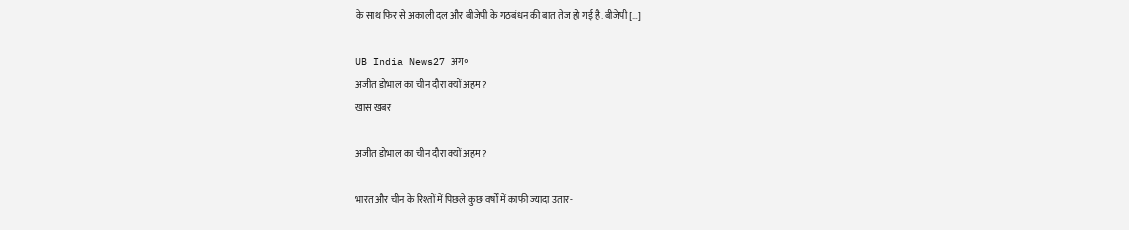के साथ फिर से अकाली दल और बीजेपी के गठबंधन की बात तेज हो गई है. बीजेपी […]

UB India News27 अग॰
अजीत डोभाल का चीन दौरा क्यों अहम?
खास खबर

अजीत डोभाल का चीन दौरा क्यों अहम?

भारत और चीन के रिश्तों में पिछले कुछ वर्षों में काफी ज्यादा उतार-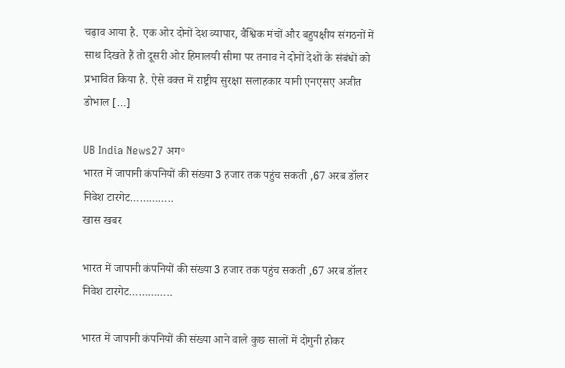चढ़ाव आया है. एक ओर दोनों देश व्यापार, वैश्विक मंचों और बहुपक्षीय संगठनों में साथ दिखते हैं तो दूसरी ओर हिमालयी सीमा पर तनाव ने दोनों देशों के संबंधों को प्रभावित किया है. ऐसे वक्त में राष्ट्रीय सुरक्षा सलाहकार यानी एनएसए अजीत डोभाल […]

UB India News27 अग॰
भारत में जापानी कंपनियों की संख्या 3 हजार तक पहुंच सकती ,67 अरब डॉलर निवेश टारगेट…………..
खास खबर

भारत में जापानी कंपनियों की संख्या 3 हजार तक पहुंच सकती ,67 अरब डॉलर निवेश टारगेट…………..

भारत में जापानी कंपनियों की संख्या आने वाले कुछ सालों में दोगुनी होकर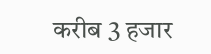करीब 3 हजार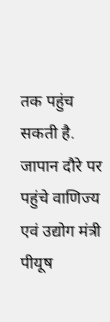तक पहुंच सकती है. जापान दौरे पर पहुंचे वाणिज्य एवं उद्योग मंत्री पीयूष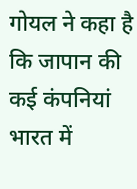गोयल ने कहा है कि जापान की कई कंपनियां भारत में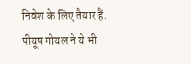निवेश के लिए तैयार हैं. पीयूष गोयल ने ये भी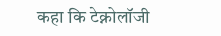कहा कि टेक्नोलॉजी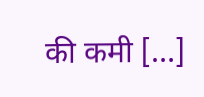की कमी […]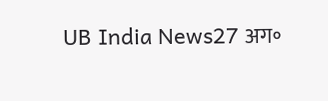UB India News27 अग॰